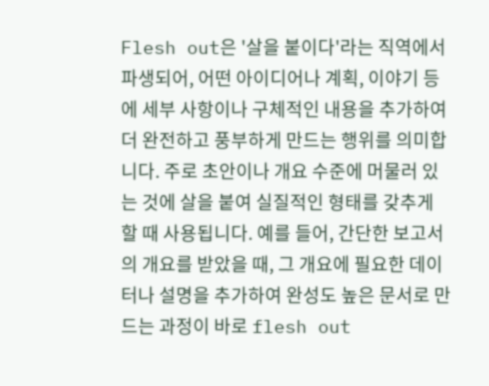Flesh out은 '살을 붙이다'라는 직역에서 파생되어, 어떤 아이디어나 계획, 이야기 등에 세부 사항이나 구체적인 내용을 추가하여 더 완전하고 풍부하게 만드는 행위를 의미합니다. 주로 초안이나 개요 수준에 머물러 있는 것에 살을 붙여 실질적인 형태를 갖추게 할 때 사용됩니다. 예를 들어, 간단한 보고서의 개요를 받았을 때, 그 개요에 필요한 데이터나 설명을 추가하여 완성도 높은 문서로 만드는 과정이 바로 flesh out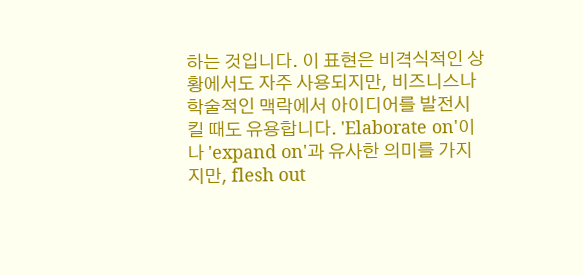하는 것입니다. 이 표현은 비격식적인 상황에서도 자주 사용되지만, 비즈니스나 학술적인 맥락에서 아이디어를 발전시킬 때도 유용합니다. 'Elaborate on'이나 'expand on'과 유사한 의미를 가지지만, flesh out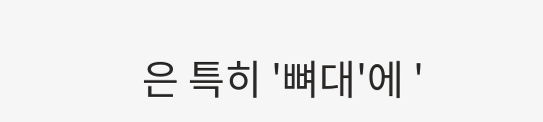은 특히 '뼈대'에 '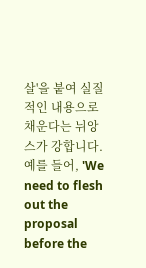살'을 붙여 실질적인 내용으로 채운다는 뉘앙스가 강합니다. 예를 들어, 'We need to flesh out the proposal before the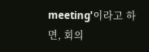meeting'이라고 하면, 회의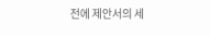전에 제안서의 세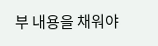부 내용을 채워야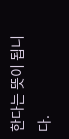한다는 뜻이 됩니다.